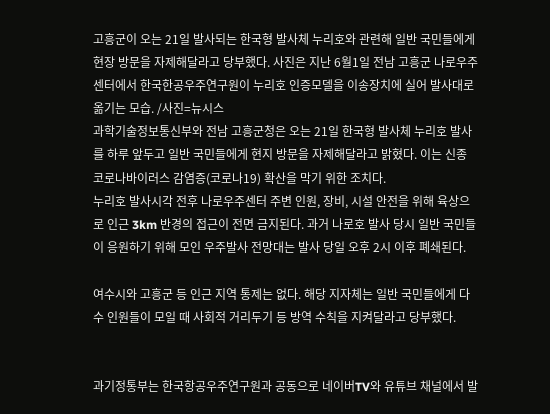고흥군이 오는 21일 발사되는 한국형 발사체 누리호와 관련해 일반 국민들에게 현장 방문을 자제해달라고 당부했다. 사진은 지난 6월1일 전남 고흥군 나로우주센터에서 한국한공우주연구원이 누리호 인증모델을 이송장치에 실어 발사대로 옮기는 모습. /사진=뉴시스
과학기술정보통신부와 전남 고흥군청은 오는 21일 한국형 발사체 누리호 발사를 하루 앞두고 일반 국민들에게 현지 방문을 자제해달라고 밝혔다. 이는 신종 코로나바이러스 감염증(코로나19) 확산을 막기 위한 조치다.
누리호 발사시각 전후 나로우주센터 주변 인원, 장비, 시설 안전을 위해 육상으로 인근 3km 반경의 접근이 전면 금지된다. 과거 나로호 발사 당시 일반 국민들이 응원하기 위해 모인 우주발사 전망대는 발사 당일 오후 2시 이후 폐쇄된다.

여수시와 고흥군 등 인근 지역 통제는 없다. 해당 지자체는 일반 국민들에게 다수 인원들이 모일 때 사회적 거리두기 등 방역 수칙을 지켜달라고 당부했다.


과기정통부는 한국항공우주연구원과 공동으로 네이버TV와 유튜브 채널에서 발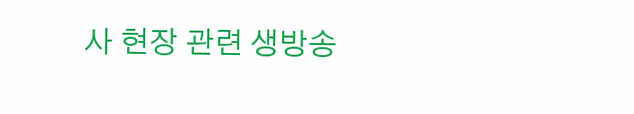사 현장 관련 생방송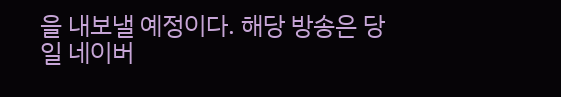을 내보낼 예정이다. 해당 방송은 당일 네이버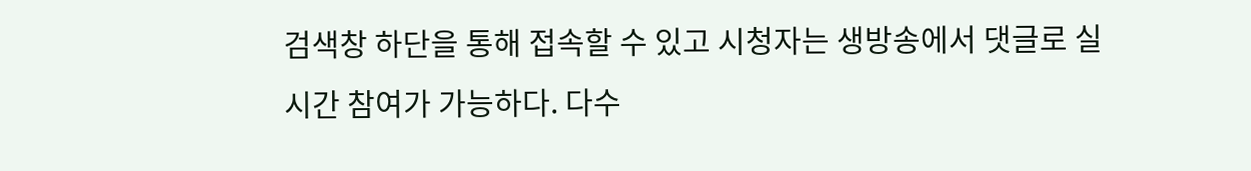검색창 하단을 통해 접속할 수 있고 시청자는 생방송에서 댓글로 실시간 참여가 가능하다. 다수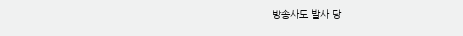방송사도 발사 당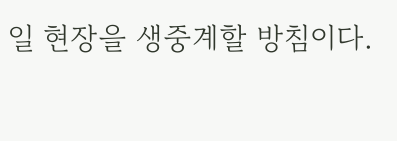일 현장을 생중계할 방침이다.